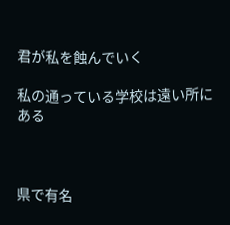君が私を蝕んでいく

私の通っている学校は遠い所にある



県で有名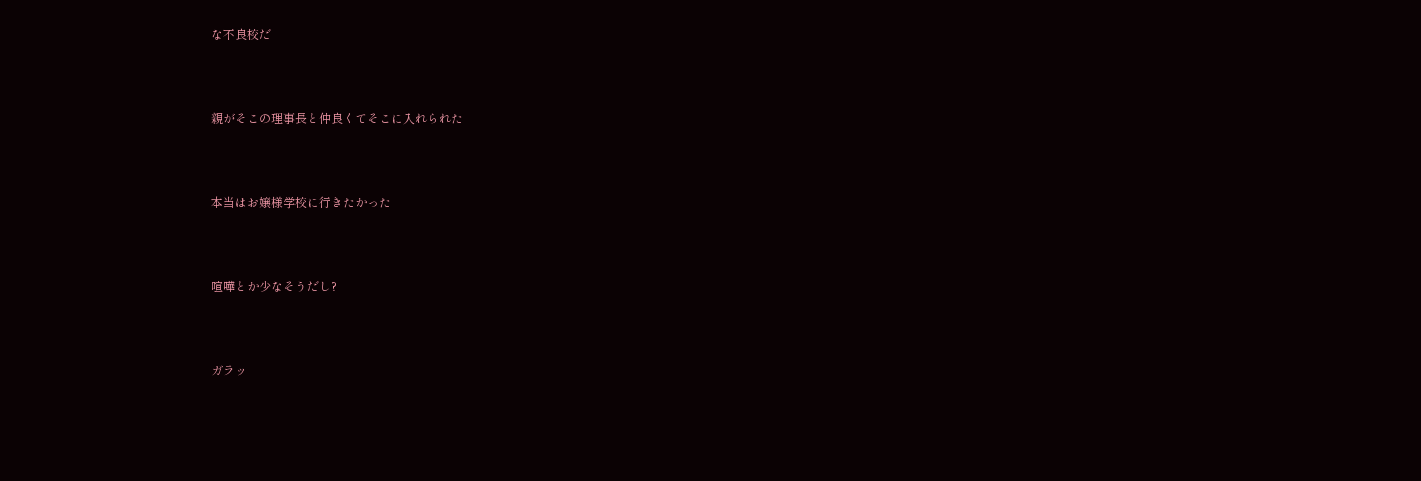な不良校だ



親がそこの理事長と仲良くてそこに入れられた



本当はお嬢様学校に行きたかった



喧嘩とか少なそうだし?



ガラッ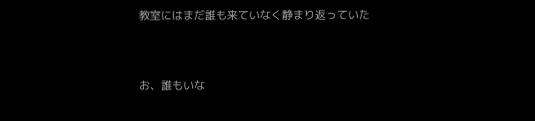教室にはまだ誰も来ていなく静まり返っていた




お、誰もいな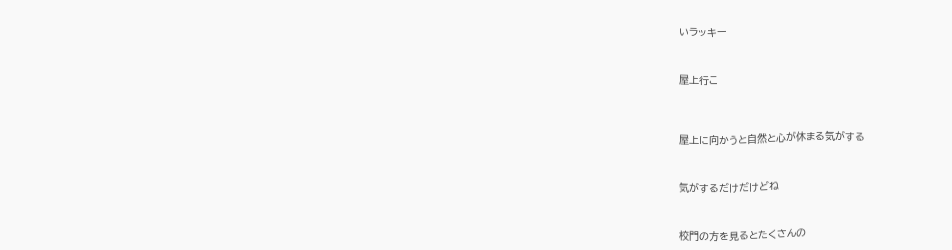いラッキー



屋上行こ




屋上に向かうと自然と心が休まる気がする



気がするだけだけどね



校門の方を見るとたくさんの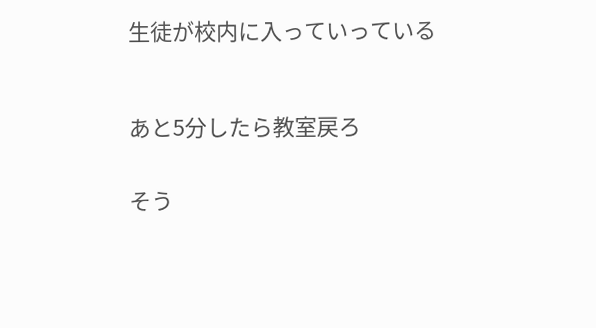生徒が校内に入っていっている



あと5分したら教室戻ろ


そう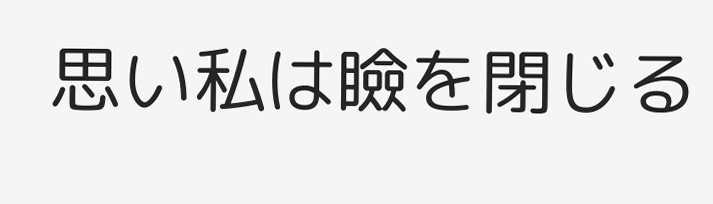思い私は瞼を閉じる